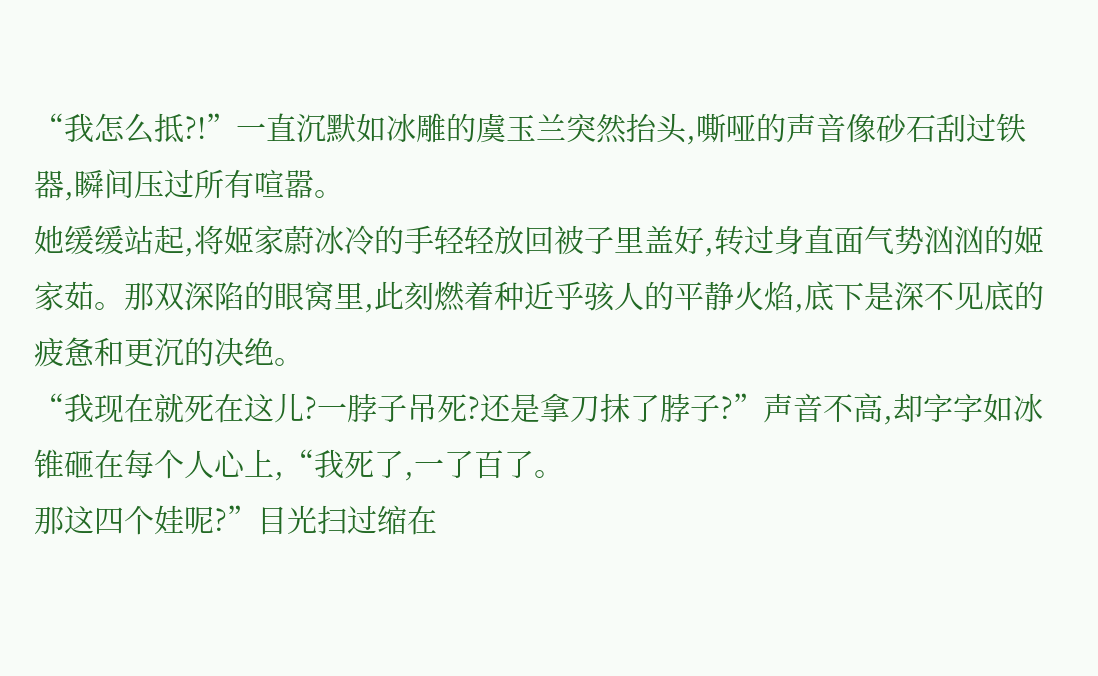“我怎么抵?!”一直沉默如冰雕的虞玉兰突然抬头,嘶哑的声音像砂石刮过铁器,瞬间压过所有喧嚣。
她缓缓站起,将姬家蔚冰冷的手轻轻放回被子里盖好,转过身直面气势汹汹的姬家茹。那双深陷的眼窝里,此刻燃着种近乎骇人的平静火焰,底下是深不见底的疲惫和更沉的决绝。
“我现在就死在这儿?一脖子吊死?还是拿刀抹了脖子?”声音不高,却字字如冰锥砸在每个人心上,“我死了,一了百了。
那这四个娃呢?”目光扫过缩在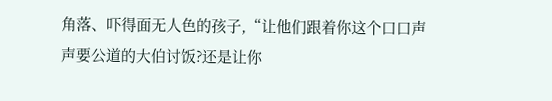角落、吓得面无人色的孩子,“让他们跟着你这个口口声声要公道的大伯讨饭?还是让你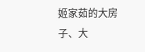姬家茹的大房子、大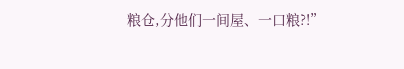粮仓,分他们一间屋、一口粮?!”